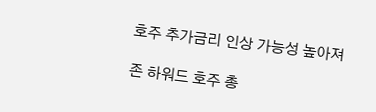호주 추가금리 인상 가능성 높아져

존 하워드 호주 총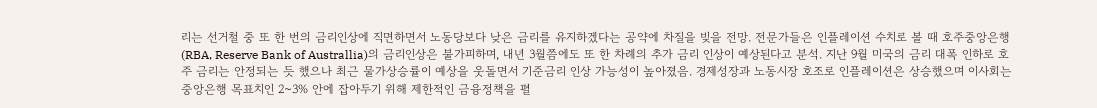리는 선거철 중 또 한 번의 금리인상에 직면하면서 노동당보다 낮은 금리를 유지하겠다는 공약에 차질을 빚을 전망. 전문가들은 인플레이션 수치로 볼 때 호주중앙은행(RBA, Reserve Bank of Australlia)의 금리인상은 불가피하며, 내년 3월쯤에도 또 한 차례의 추가 금리 인상이 예상된다고 분석. 지난 9월 미국의 금리 대폭 인하로 호주 금리는 안정되는 듯 했으나 최근 물가상승률이 예상을 웃돌면서 기준금리 인상 가능성이 높아졌음. 경제성장과 노동시장 호조로 인플레이션은 상승했으며 이사회는 중앙은행 목표치인 2~3% 안에 잡아두기 위해 제한적인 금융정책을 펼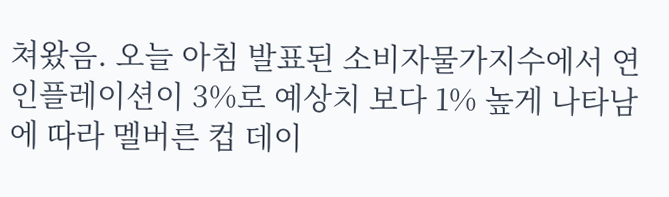쳐왔음. 오늘 아침 발표된 소비자물가지수에서 연 인플레이션이 3%로 예상치 보다 1% 높게 나타남에 따라 멜버른 컵 데이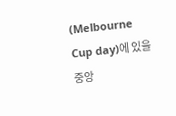(Melbourne Cup day)에 있을 중앙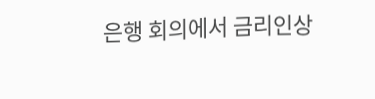은행 회의에서 금리인상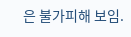은 불가피해 보임.